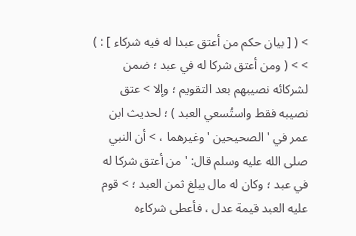> ( [ بيان حكم من أعتق عبدا له فيه شركاء ] : ) > > ( ومن أعتق شركا له في عبد ؛ ضمن لشركائه نصيبهم بعد التقويم ؛ وإلا > عتق نصيبه فقط واستُسعي العبد ) ؛ لحديث ابن عمر في ' الصحيحين ' وغيرهما ، > أن النبي صلى الله عليه وسلم قال: ' من أعتق شركا له في عبد ؛ وكان له مال يبلغ ثمن العبد ؛ > قوم عليه العبد قيمة عدل ، فأعطى شركاءه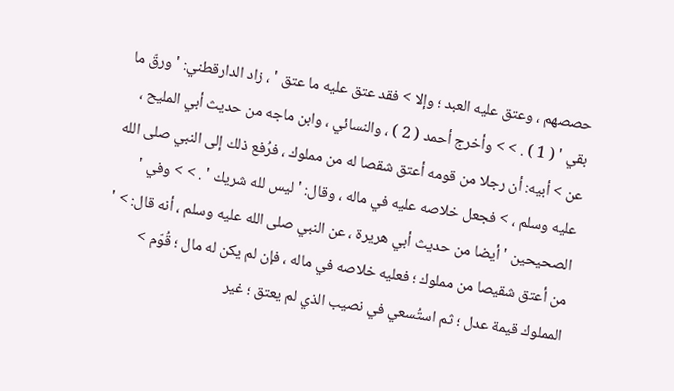حصصهم ، وعتق عليه العبد ؛ وإلا > فقد عتق عليه ما عتق ' ، زاد الدارقطني: ' ورقّ ما بقي ' ( 1 ) . > > وأخرج أحمد ( 2 ) ، والنسائي ، وابن ماجه من حديث أبي المليح ، عن > أبيه: أن رجلا من قومه أعتق شقصا له من مملوك ، فرُفع ذلك إلى النبي صلى الله عليه وسلم ، > فجعل خلاصه عليه في ماله ، وقال: ' ليس لله شريك ' . > > وفي ' الصحيحين ' أيضا من حديث أبي هريرة ، عن النبي صلى الله عليه وسلم ، أنه قال: > ' من أعتق شقيصا من مملوك ؛ فعليه خلاصه في ماله ، فإن لم يكن له مال ؛ قُوّم > المملوك قيمة عدل ؛ ثم استُسعي في نصيب الذي لم يعتق ؛ غير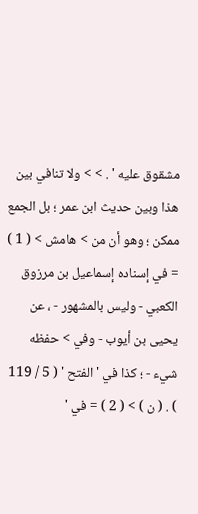مشقوق عليه ' . > > ولا تنافي بين هذا وبين حديث ابن عمر ؛ بل الجمع ممكن ؛ وهو أن من > هامش > ( 1 ) = في إسناده إسماعيل بن مرزوق الكعبي - وليس بالمشهور - ، عن يحيى بن أيوب - وفي > حفظه شيء - ؛ كذا في ' الفتح ' ( 5 / 119 ) . ( ن ) > ( 2 ) = في '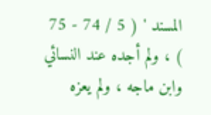المسند ' ( 5 / 74 - 75 ) ، ولم أجده عند النسائي وابن ماجه ، ولم يعزه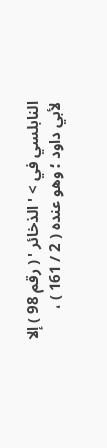النابلسي في > ' الذخائر ' ( رقم 98 ) إلا لأبي داود ؛ وهو عنده ( 2 / 161 ) ،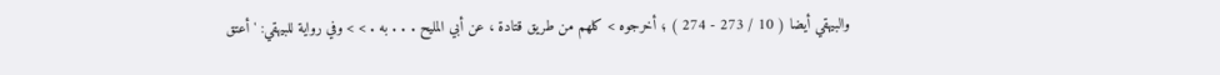والبيهقي أيضا ( 10 / 273 - 274 ) ؛ أخرجوه > كلهم من طريق قتادة ، عن أبي المليح . . . به . > > وفي رواية للبيهقي: ' أعتق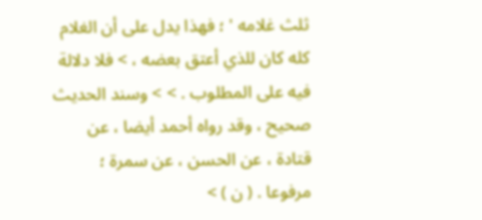ثلث غلامه ' ؛ فهذا يدل على أن الغلام كله كان للذي أعتق بعضه ، > فلا دلالة فيه على المطلوب . > > وسند الحديث صحيح ، وقد رواه أحمد أيضا ، عن قتادة ، عن الحسن ، عن سمرة ؛ مرفوعا . ( ن ) >